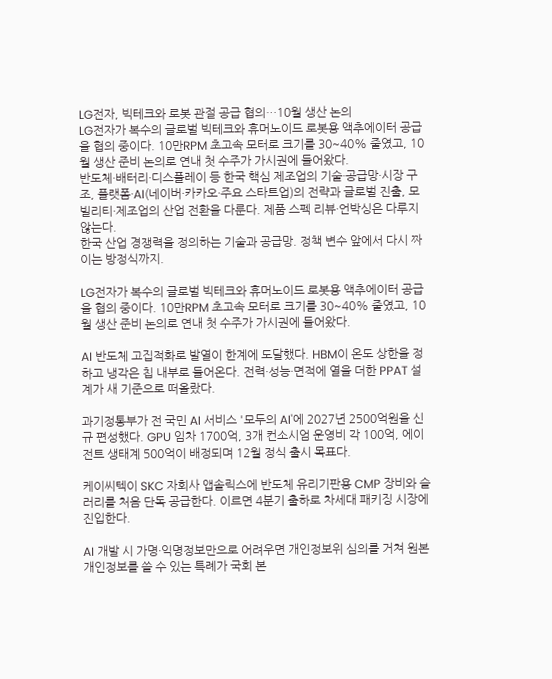LG전자, 빅테크와 로봇 관절 공급 협의…10월 생산 논의
LG전자가 복수의 글로벌 빅테크와 휴머노이드 로봇용 액추에이터 공급을 협의 중이다. 10만RPM 초고속 모터로 크기를 30~40% 줄였고, 10월 생산 준비 논의로 연내 첫 수주가 가시권에 들어왔다.
반도체·배터리·디스플레이 등 한국 핵심 제조업의 기술·공급망·시장 구조, 플랫폼·AI(네이버·카카오·주요 스타트업)의 전략과 글로벌 진출, 모빌리티·제조업의 산업 전환을 다룬다. 제품 스펙 리뷰·언박싱은 다루지 않는다.
한국 산업 경쟁력을 정의하는 기술과 공급망. 정책 변수 앞에서 다시 짜이는 방정식까지.

LG전자가 복수의 글로벌 빅테크와 휴머노이드 로봇용 액추에이터 공급을 협의 중이다. 10만RPM 초고속 모터로 크기를 30~40% 줄였고, 10월 생산 준비 논의로 연내 첫 수주가 가시권에 들어왔다.

AI 반도체 고집적화로 발열이 한계에 도달했다. HBM이 온도 상한을 정하고 냉각은 칩 내부로 들어온다. 전력·성능·면적에 열을 더한 PPAT 설계가 새 기준으로 떠올랐다.

과기정통부가 전 국민 AI 서비스 '모두의 AI'에 2027년 2500억원을 신규 편성했다. GPU 임차 1700억, 3개 컨소시엄 운영비 각 100억, 에이전트 생태계 500억이 배정되며 12월 정식 출시 목표다.

케이씨텍이 SKC 자회사 앱솔릭스에 반도체 유리기판용 CMP 장비와 슬러리를 처음 단독 공급한다. 이르면 4분기 출하로 차세대 패키징 시장에 진입한다.

AI 개발 시 가명·익명정보만으로 어려우면 개인정보위 심의를 거쳐 원본 개인정보를 쓸 수 있는 특례가 국회 본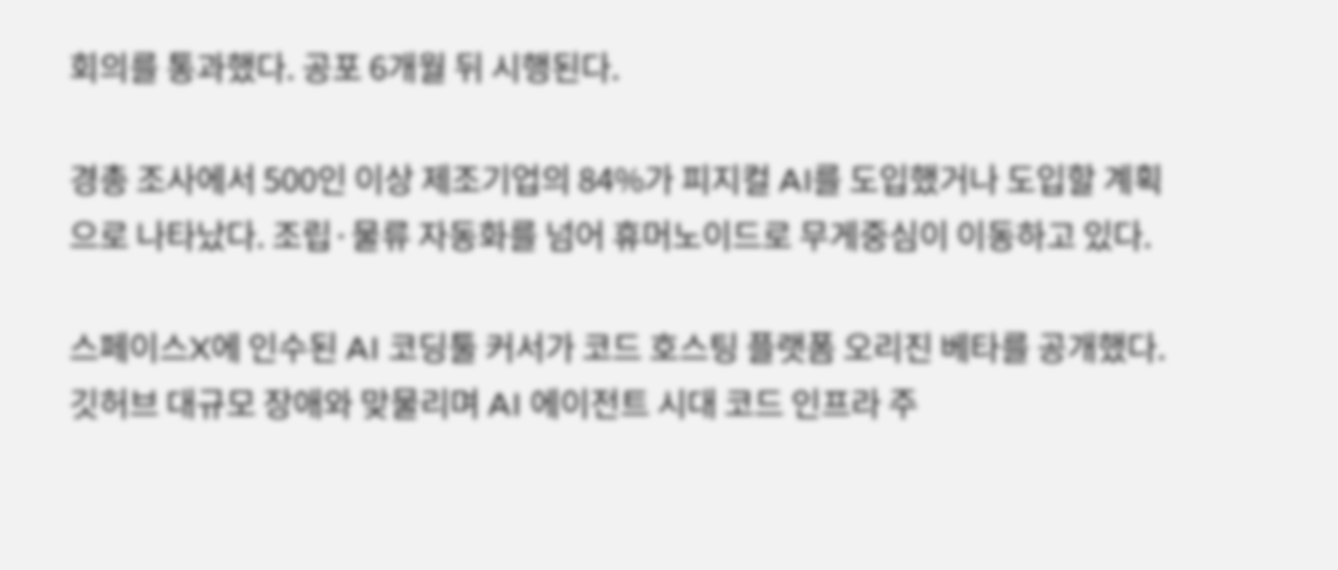회의를 통과했다. 공포 6개월 뒤 시행된다.

경총 조사에서 500인 이상 제조기업의 84%가 피지컬 AI를 도입했거나 도입할 계획으로 나타났다. 조립·물류 자동화를 넘어 휴머노이드로 무게중심이 이동하고 있다.

스페이스X에 인수된 AI 코딩툴 커서가 코드 호스팅 플랫폼 오리진 베타를 공개했다. 깃허브 대규모 장애와 맞물리며 AI 에이전트 시대 코드 인프라 주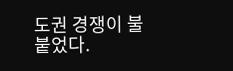도권 경쟁이 불붙었다.